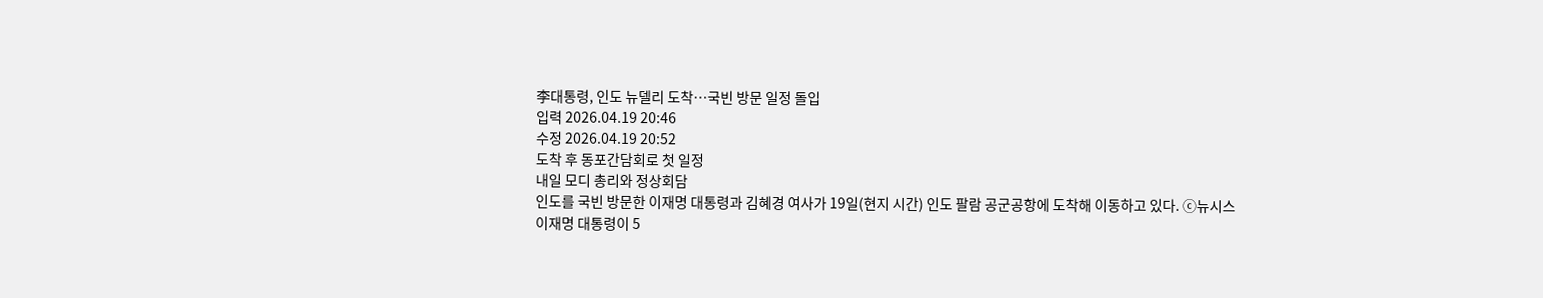李대통령, 인도 뉴델리 도착…국빈 방문 일정 돌입
입력 2026.04.19 20:46
수정 2026.04.19 20:52
도착 후 동포간담회로 첫 일정
내일 모디 총리와 정상회담
인도를 국빈 방문한 이재명 대통령과 김혜경 여사가 19일(현지 시간) 인도 팔람 공군공항에 도착해 이동하고 있다. ⓒ뉴시스
이재명 대통령이 5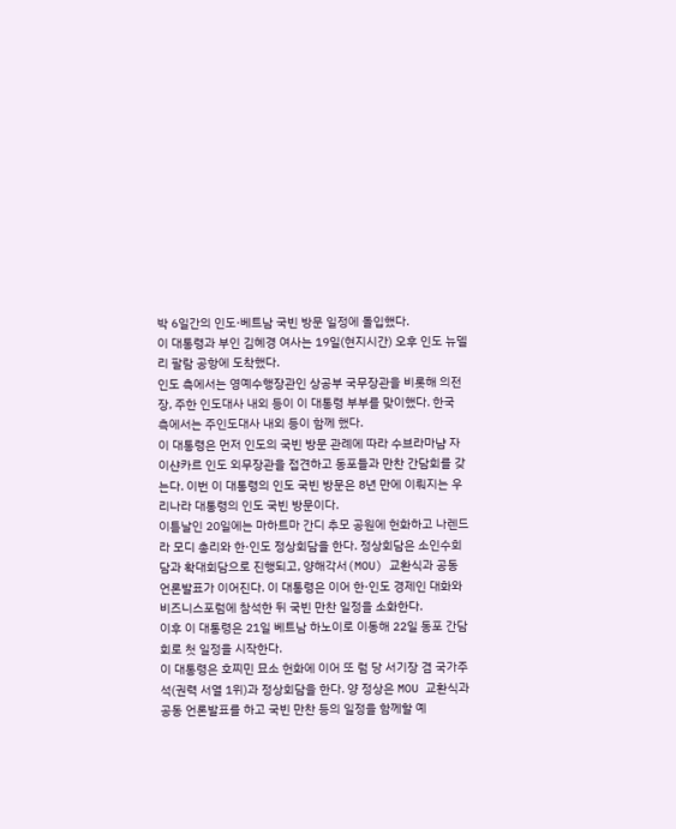박 6일간의 인도·베트남 국빈 방문 일정에 돌입했다.
이 대통령과 부인 김혜경 여사는 19일(현지시간) 오후 인도 뉴델리 팔람 공항에 도착했다.
인도 측에서는 영예수행장관인 상공부 국무장관을 비롯해 의전장, 주한 인도대사 내외 등이 이 대통령 부부를 맞이했다. 한국 측에서는 주인도대사 내외 등이 함께 했다.
이 대통령은 먼저 인도의 국빈 방문 관례에 따라 수브라마냠 자이샨카르 인도 외무장관을 접견하고 동포들과 만찬 간담회를 갖는다. 이번 이 대통령의 인도 국빈 방문은 8년 만에 이뤄지는 우리나라 대통령의 인도 국빈 방문이다.
이튿날인 20일에는 마하트마 간디 추모 공원에 헌화하고 나렌드라 모디 총리와 한·인도 정상회담을 한다. 정상회담은 소인수회담과 확대회담으로 진행되고, 양해각서(MOU) 교환식과 공동 언론발표가 이어진다. 이 대통령은 이어 한·인도 경제인 대화와 비즈니스포럼에 참석한 뒤 국빈 만찬 일정을 소화한다.
이후 이 대통령은 21일 베트남 하노이로 이동해 22일 동포 간담회로 첫 일정을 시작한다.
이 대통령은 호찌민 묘소 헌화에 이어 또 럼 당 서기장 겸 국가주석(권력 서열 1위)과 정상회담을 한다. 양 정상은 MOU 교환식과 공동 언론발표를 하고 국빈 만찬 등의 일정을 함께할 예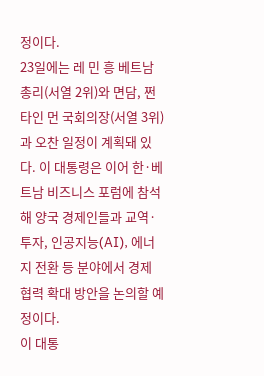정이다.
23일에는 레 민 흥 베트남 총리(서열 2위)와 면담, 쩐 타인 먼 국회의장(서열 3위)과 오찬 일정이 계획돼 있다. 이 대통령은 이어 한·베트남 비즈니스 포럼에 참석해 양국 경제인들과 교역·투자, 인공지능(AI), 에너지 전환 등 분야에서 경제 협력 확대 방안을 논의할 예정이다.
이 대통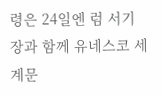령은 24일엔 럼 서기장과 함께 유네스코 세계문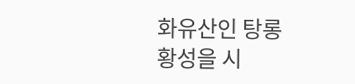화유산인 탕롱 황성을 시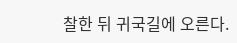찰한 뒤 귀국길에 오른다.